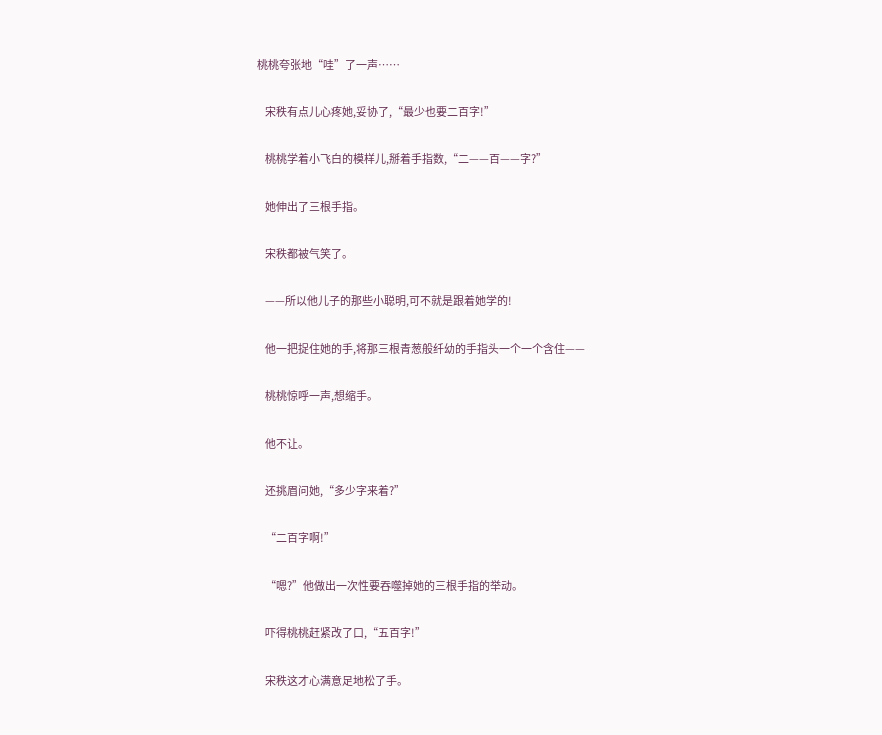桃桃夸张地“哇”了一声……

    宋秩有点儿心疼她,妥协了,“最少也要二百字!”

    桃桃学着小飞白的模样儿,掰着手指数,“二——百——字?”

    她伸出了三根手指。

    宋秩都被气笑了。

    ——所以他儿子的那些小聪明,可不就是跟着她学的!

    他一把捉住她的手,将那三根青葱般纤幼的手指头一个一个含住——

    桃桃惊呼一声,想缩手。

    他不让。

    还挑眉问她,“多少字来着?”

    “二百字啊!”

    “嗯?”他做出一次性要吞噬掉她的三根手指的举动。

    吓得桃桃赶紧改了口,“五百字!”

    宋秩这才心满意足地松了手。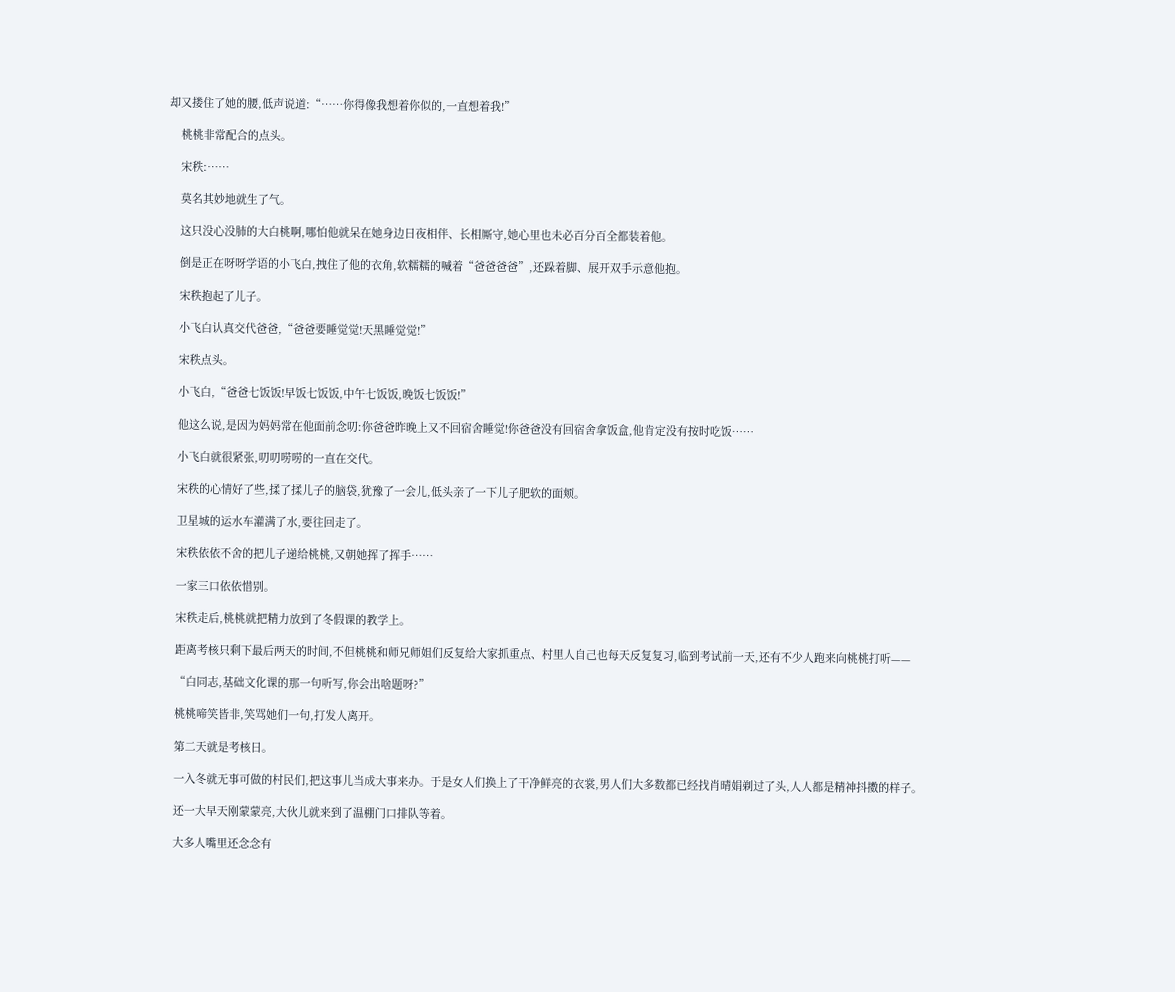却又搂住了她的腰,低声说道:“……你得像我想着你似的,一直想着我!”

    桃桃非常配合的点头。

    宋秩:……

    莫名其妙地就生了气。

    这只没心没肺的大白桃啊,哪怕他就呆在她身边日夜相伴、长相厮守,她心里也未必百分百全都装着他。

    倒是正在呀呀学语的小飞白,拽住了他的衣角,软糯糯的喊着“爸爸爸爸”,还跺着脚、展开双手示意他抱。

    宋秩抱起了儿子。

    小飞白认真交代爸爸,“爸爸要睡觉觉!天黑睡觉觉!”

    宋秩点头。

    小飞白,“爸爸七饭饭!早饭七饭饭,中午七饭饭,晚饭七饭饭!”

    他这么说,是因为妈妈常在他面前念叨:你爸爸昨晚上又不回宿舍睡觉!你爸爸没有回宿舍拿饭盒,他肯定没有按时吃饭……

    小飞白就很紧张,叨叨唠唠的一直在交代。

    宋秩的心情好了些,揉了揉儿子的脑袋,犹豫了一会儿,低头亲了一下儿子肥软的面颊。

    卫星城的运水车灌满了水,要往回走了。

    宋秩依依不舍的把儿子递给桃桃,又朝她挥了挥手……

    一家三口依依惜别。

    宋秩走后,桃桃就把精力放到了冬假课的教学上。

    距离考核只剩下最后两天的时间,不但桃桃和师兄师姐们反复给大家抓重点、村里人自己也每天反复复习,临到考试前一天,还有不少人跑来向桃桃打听——

    “白同志,基础文化课的那一句听写,你会出啥题呀?”

    桃桃啼笑皆非,笑骂她们一句,打发人离开。

    第二天就是考核日。

    一入冬就无事可做的村民们,把这事儿当成大事来办。于是女人们换上了干净鲜亮的衣裳,男人们大多数都已经找肖晴娟剃过了头,人人都是精神抖擞的样子。

    还一大早天刚蒙蒙亮,大伙儿就来到了温棚门口排队等着。

    大多人嘴里还念念有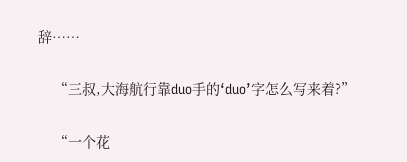辞……

    “三叔,大海航行靠duo手的‘duo’字怎么写来着?”

    “一个花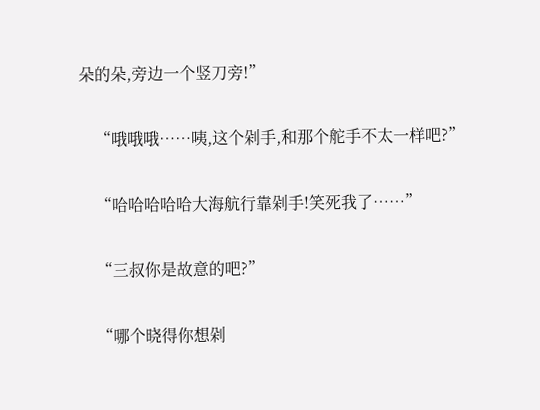朵的朵,旁边一个竖刀旁!”

    “哦哦哦……咦,这个剁手,和那个舵手不太一样吧?”

    “哈哈哈哈哈大海航行靠剁手!笑死我了……”

    “三叔你是故意的吧?”

    “哪个晓得你想剁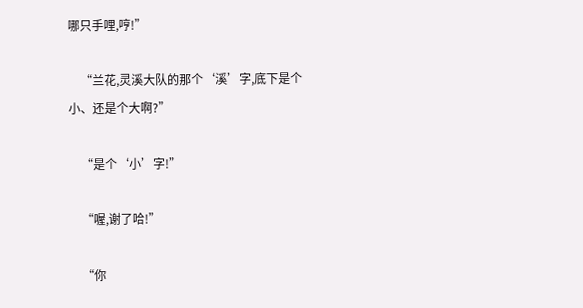哪只手哩,哼!”

    “兰花,灵溪大队的那个‘溪’字,底下是个小、还是个大啊?”

    “是个‘小’字!”

    “喔,谢了哈!”

    “你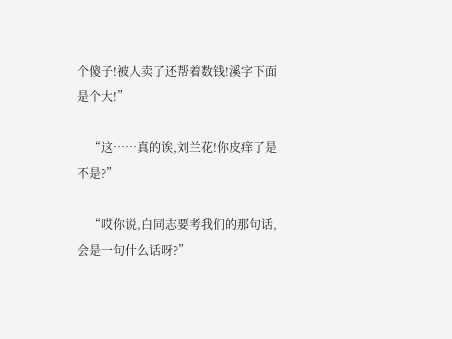个傻子!被人卖了还帮着数钱!溪字下面是个大!”

    “这……真的诶,刘兰花!你皮痒了是不是?”

    “哎你说,白同志要考我们的那句话,会是一句什么话呀?”